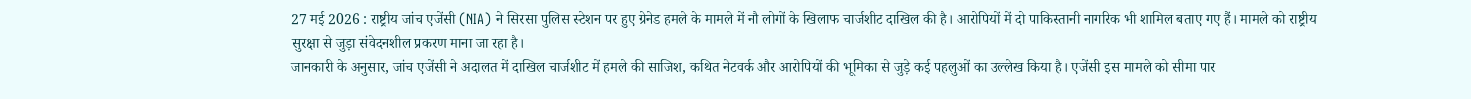27 मई 2026 : राष्ट्रीय जांच एजेंसी (NIA) ने सिरसा पुलिस स्टेशन पर हुए ग्रेनेड हमले के मामले में नौ लोगों के खिलाफ चार्जशीट दाखिल की है। आरोपियों में दो पाकिस्तानी नागरिक भी शामिल बताए गए हैं। मामले को राष्ट्रीय सुरक्षा से जुड़ा संवेदनशील प्रकरण माना जा रहा है।
जानकारी के अनुसार, जांच एजेंसी ने अदालत में दाखिल चार्जशीट में हमले की साजिश, कथित नेटवर्क और आरोपियों की भूमिका से जुड़े कई पहलुओं का उल्लेख किया है। एजेंसी इस मामले को सीमा पार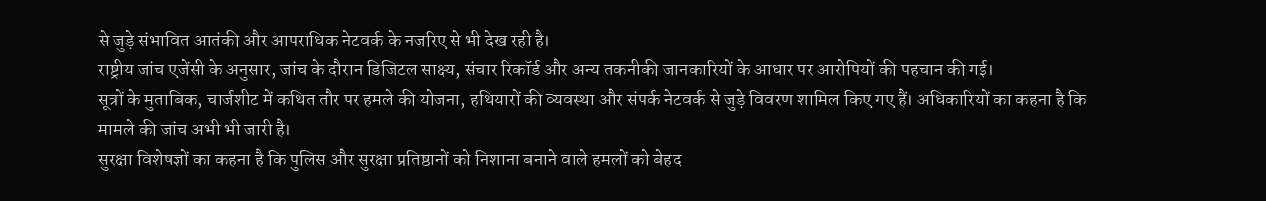से जुड़े संभावित आतंकी और आपराधिक नेटवर्क के नजरिए से भी देख रही है।
राष्ट्रीय जांच एजेंसी के अनुसार, जांच के दौरान डिजिटल साक्ष्य, संचार रिकॉर्ड और अन्य तकनीकी जानकारियों के आधार पर आरोपियों की पहचान की गई।
सूत्रों के मुताबिक, चार्जशीट में कथित तौर पर हमले की योजना, हथियारों की व्यवस्था और संपर्क नेटवर्क से जुड़े विवरण शामिल किए गए हैं। अधिकारियों का कहना है कि मामले की जांच अभी भी जारी है।
सुरक्षा विशेषज्ञों का कहना है कि पुलिस और सुरक्षा प्रतिष्ठानों को निशाना बनाने वाले हमलों को बेहद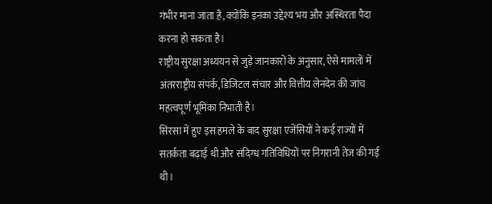गंभीर माना जाता है, क्योंकि इनका उद्देश्य भय और अस्थिरता पैदा करना हो सकता है।
राष्ट्रीय सुरक्षा अध्ययन से जुड़े जानकारों के अनुसार, ऐसे मामलों में अंतरराष्ट्रीय संपर्क, डिजिटल संचार और वित्तीय लेनदेन की जांच महत्वपूर्ण भूमिका निभाती है।
सिरसा में हुए इस हमले के बाद सुरक्षा एजेंसियों ने कई राज्यों में सतर्कता बढ़ाई थी और संदिग्ध गतिविधियों पर निगरानी तेज की गई थी।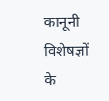कानूनी विशेषज्ञों के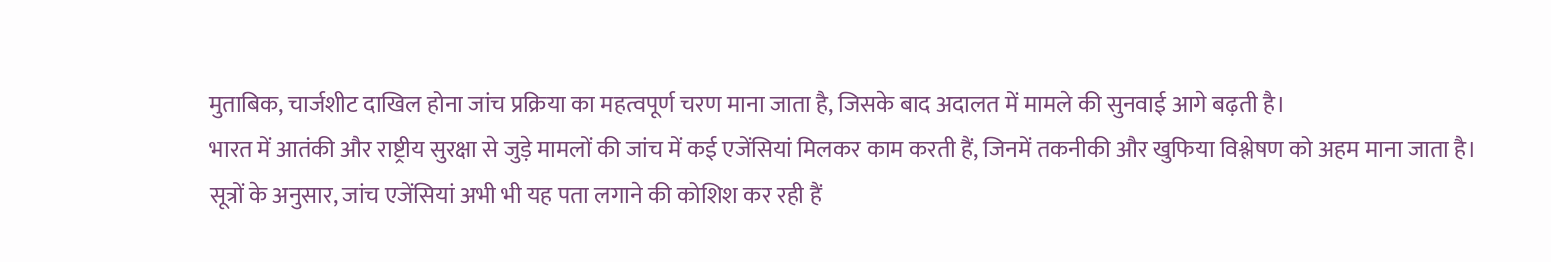मुताबिक, चार्जशीट दाखिल होना जांच प्रक्रिया का महत्वपूर्ण चरण माना जाता है, जिसके बाद अदालत में मामले की सुनवाई आगे बढ़ती है।
भारत में आतंकी और राष्ट्रीय सुरक्षा से जुड़े मामलों की जांच में कई एजेंसियां मिलकर काम करती हैं, जिनमें तकनीकी और खुफिया विश्लेषण को अहम माना जाता है।
सूत्रों के अनुसार, जांच एजेंसियां अभी भी यह पता लगाने की कोशिश कर रही हैं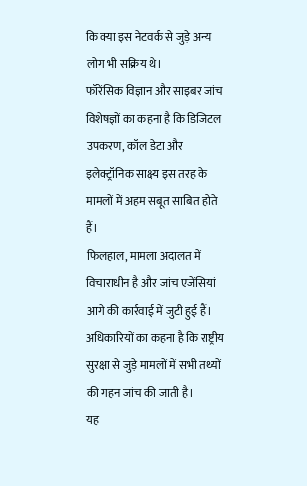कि क्या इस नेटवर्क से जुड़े अन्य लोग भी सक्रिय थे।
फॉरेंसिक विज्ञान और साइबर जांच विशेषज्ञों का कहना है कि डिजिटल उपकरण, कॉल डेटा और इलेक्ट्रॉनिक साक्ष्य इस तरह के मामलों में अहम सबूत साबित होते हैं।
फिलहाल, मामला अदालत में विचाराधीन है और जांच एजेंसियां आगे की कार्रवाई में जुटी हुई हैं। अधिकारियों का कहना है कि राष्ट्रीय सुरक्षा से जुड़े मामलों में सभी तथ्यों की गहन जांच की जाती है।
यह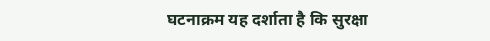घटनाक्रम यह दर्शाता है कि सुरक्षा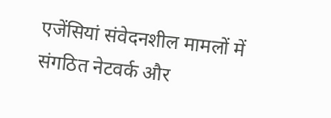एजेंसियां संवेदनशील मामलों में संगठित नेटवर्क और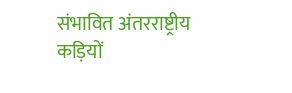संभावित अंतरराष्ट्रीय कड़ियों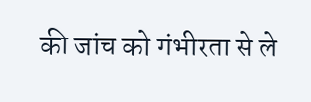की जांच को गंभीरता से ले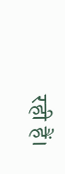रही हैं।